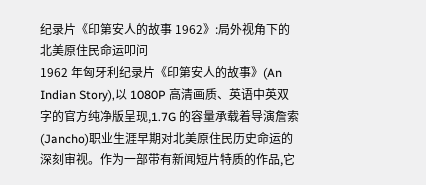纪录片《印第安人的故事 1962》:局外视角下的北美原住民命运叩问
1962 年匈牙利纪录片《印第安人的故事》(An Indian Story),以 1080P 高清画质、英语中英双字的官方纯净版呈现,1.7G 的容量承载着导演詹索(Jancho)职业生涯早期对北美原住民历史命运的深刻审视。作为一部带有新闻短片特质的作品,它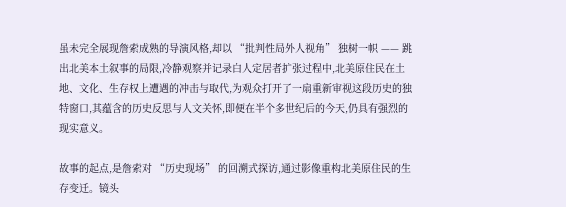虽未完全展现詹索成熟的导演风格,却以 “批判性局外人视角” 独树一帜 —— 跳出北美本土叙事的局限,冷静观察并记录白人定居者扩张过程中,北美原住民在土地、文化、生存权上遭遇的冲击与取代,为观众打开了一扇重新审视这段历史的独特窗口,其蕴含的历史反思与人文关怀,即便在半个多世纪后的今天,仍具有强烈的现实意义。

故事的起点,是詹索对 “历史现场” 的回溯式探访,通过影像重构北美原住民的生存变迁。镜头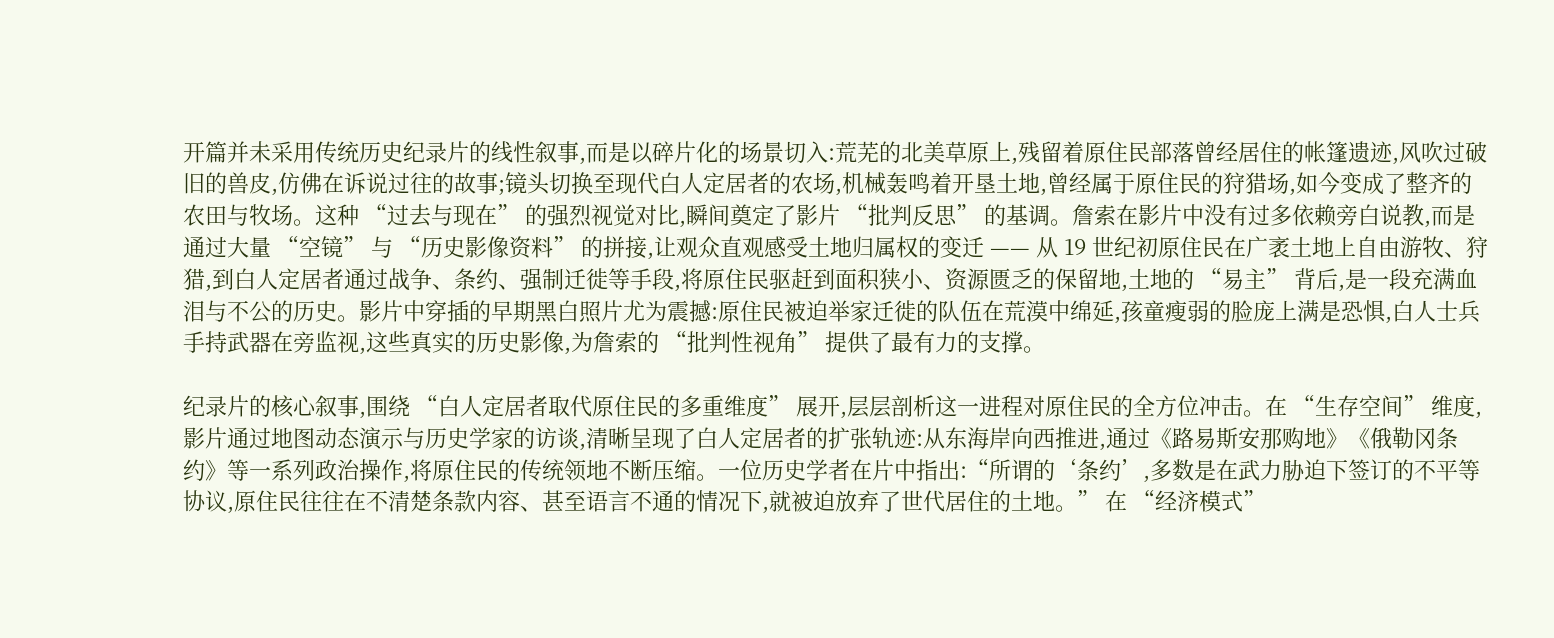开篇并未采用传统历史纪录片的线性叙事,而是以碎片化的场景切入:荒芜的北美草原上,残留着原住民部落曾经居住的帐篷遗迹,风吹过破旧的兽皮,仿佛在诉说过往的故事;镜头切换至现代白人定居者的农场,机械轰鸣着开垦土地,曾经属于原住民的狩猎场,如今变成了整齐的农田与牧场。这种 “过去与现在” 的强烈视觉对比,瞬间奠定了影片 “批判反思” 的基调。詹索在影片中没有过多依赖旁白说教,而是通过大量 “空镜” 与 “历史影像资料” 的拼接,让观众直观感受土地归属权的变迁 —— 从 19 世纪初原住民在广袤土地上自由游牧、狩猎,到白人定居者通过战争、条约、强制迁徙等手段,将原住民驱赶到面积狭小、资源匮乏的保留地,土地的 “易主” 背后,是一段充满血泪与不公的历史。影片中穿插的早期黑白照片尤为震撼:原住民被迫举家迁徙的队伍在荒漠中绵延,孩童瘦弱的脸庞上满是恐惧,白人士兵手持武器在旁监视,这些真实的历史影像,为詹索的 “批判性视角” 提供了最有力的支撑。

纪录片的核心叙事,围绕 “白人定居者取代原住民的多重维度” 展开,层层剖析这一进程对原住民的全方位冲击。在 “生存空间” 维度,影片通过地图动态演示与历史学家的访谈,清晰呈现了白人定居者的扩张轨迹:从东海岸向西推进,通过《路易斯安那购地》《俄勒冈条约》等一系列政治操作,将原住民的传统领地不断压缩。一位历史学者在片中指出:“所谓的‘条约’,多数是在武力胁迫下签订的不平等协议,原住民往往在不清楚条款内容、甚至语言不通的情况下,就被迫放弃了世代居住的土地。” 在 “经济模式”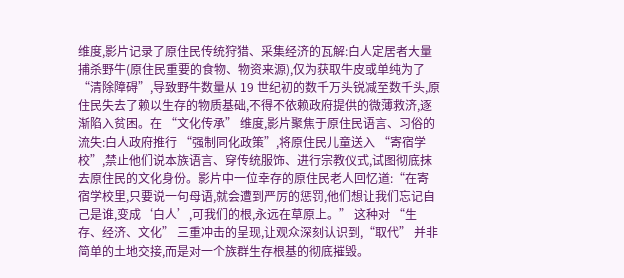维度,影片记录了原住民传统狩猎、采集经济的瓦解:白人定居者大量捕杀野牛(原住民重要的食物、物资来源),仅为获取牛皮或单纯为了 “清除障碍”,导致野牛数量从 19 世纪初的数千万头锐减至数千头,原住民失去了赖以生存的物质基础,不得不依赖政府提供的微薄救济,逐渐陷入贫困。在 “文化传承” 维度,影片聚焦于原住民语言、习俗的流失:白人政府推行 “强制同化政策”,将原住民儿童送入 “寄宿学校”,禁止他们说本族语言、穿传统服饰、进行宗教仪式,试图彻底抹去原住民的文化身份。影片中一位幸存的原住民老人回忆道:“在寄宿学校里,只要说一句母语,就会遭到严厉的惩罚,他们想让我们忘记自己是谁,变成‘白人’,可我们的根,永远在草原上。” 这种对 “生存、经济、文化” 三重冲击的呈现,让观众深刻认识到,“取代” 并非简单的土地交接,而是对一个族群生存根基的彻底摧毁。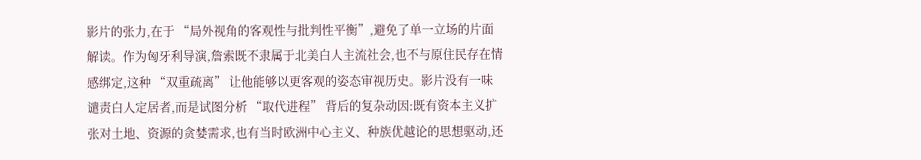影片的张力,在于 “局外视角的客观性与批判性平衡”,避免了单一立场的片面解读。作为匈牙利导演,詹索既不隶属于北美白人主流社会,也不与原住民存在情感绑定,这种 “双重疏离” 让他能够以更客观的姿态审视历史。影片没有一味谴责白人定居者,而是试图分析 “取代进程” 背后的复杂动因:既有资本主义扩张对土地、资源的贪婪需求,也有当时欧洲中心主义、种族优越论的思想驱动,还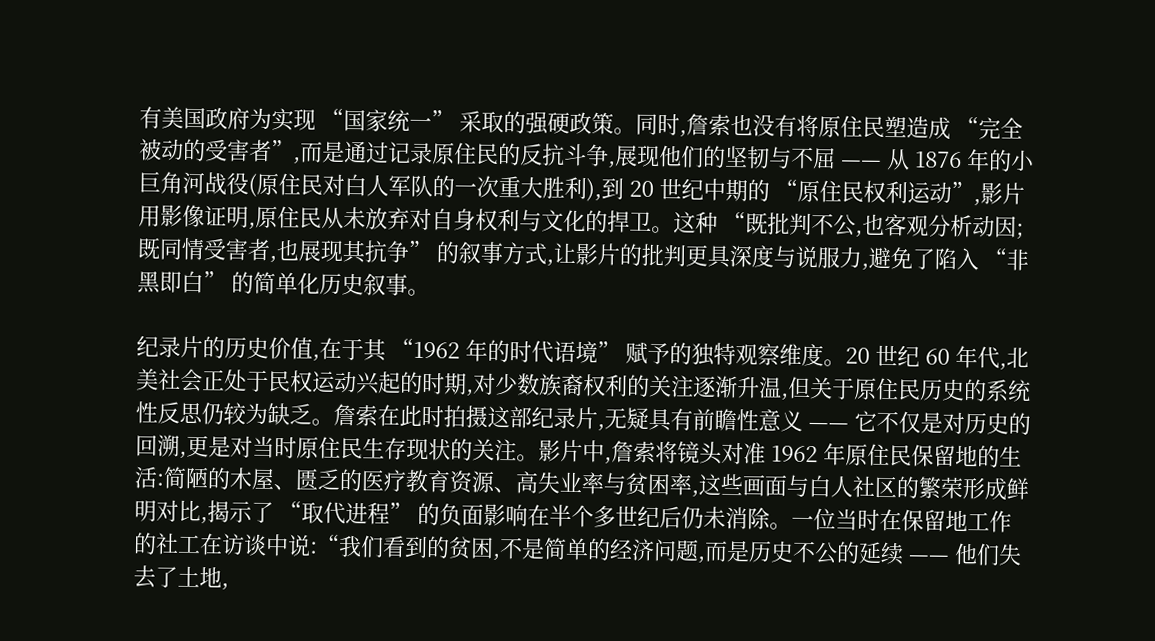有美国政府为实现 “国家统一” 采取的强硬政策。同时,詹索也没有将原住民塑造成 “完全被动的受害者”,而是通过记录原住民的反抗斗争,展现他们的坚韧与不屈 —— 从 1876 年的小巨角河战役(原住民对白人军队的一次重大胜利),到 20 世纪中期的 “原住民权利运动”,影片用影像证明,原住民从未放弃对自身权利与文化的捍卫。这种 “既批判不公,也客观分析动因;既同情受害者,也展现其抗争” 的叙事方式,让影片的批判更具深度与说服力,避免了陷入 “非黑即白” 的简单化历史叙事。

纪录片的历史价值,在于其 “1962 年的时代语境” 赋予的独特观察维度。20 世纪 60 年代,北美社会正处于民权运动兴起的时期,对少数族裔权利的关注逐渐升温,但关于原住民历史的系统性反思仍较为缺乏。詹索在此时拍摄这部纪录片,无疑具有前瞻性意义 —— 它不仅是对历史的回溯,更是对当时原住民生存现状的关注。影片中,詹索将镜头对准 1962 年原住民保留地的生活:简陋的木屋、匮乏的医疗教育资源、高失业率与贫困率,这些画面与白人社区的繁荣形成鲜明对比,揭示了 “取代进程” 的负面影响在半个多世纪后仍未消除。一位当时在保留地工作的社工在访谈中说:“我们看到的贫困,不是简单的经济问题,而是历史不公的延续 —— 他们失去了土地,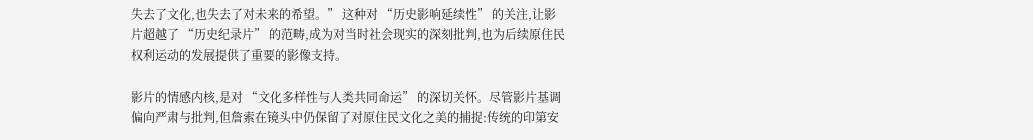失去了文化,也失去了对未来的希望。” 这种对 “历史影响延续性” 的关注,让影片超越了 “历史纪录片” 的范畴,成为对当时社会现实的深刻批判,也为后续原住民权利运动的发展提供了重要的影像支持。

影片的情感内核,是对 “文化多样性与人类共同命运” 的深切关怀。尽管影片基调偏向严肃与批判,但詹索在镜头中仍保留了对原住民文化之美的捕捉:传统的印第安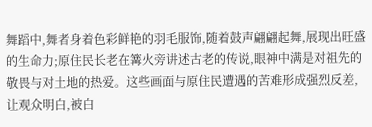舞蹈中,舞者身着色彩鲜艳的羽毛服饰,随着鼓声翩翩起舞,展现出旺盛的生命力;原住民长老在篝火旁讲述古老的传说,眼神中满是对祖先的敬畏与对土地的热爱。这些画面与原住民遭遇的苦难形成强烈反差,让观众明白,被白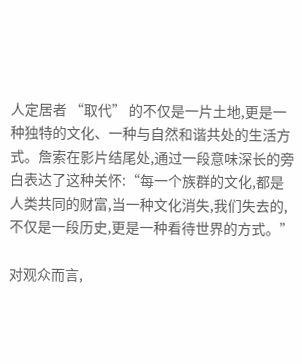人定居者 “取代” 的不仅是一片土地,更是一种独特的文化、一种与自然和谐共处的生活方式。詹索在影片结尾处,通过一段意味深长的旁白表达了这种关怀:“每一个族群的文化,都是人类共同的财富,当一种文化消失,我们失去的,不仅是一段历史,更是一种看待世界的方式。”

对观众而言,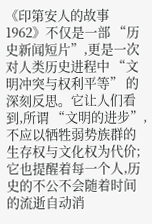《印第安人的故事 1962》不仅是一部 “历史新闻短片”,更是一次对人类历史进程中 “文明冲突与权利平等” 的深刻反思。它让人们看到,所谓 “文明的进步”,不应以牺牲弱势族群的生存权与文化权为代价;它也提醒着每一个人,历史的不公不会随着时间的流逝自动消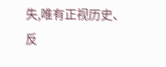失,唯有正视历史、反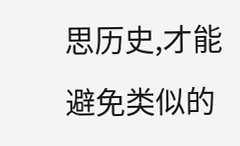思历史,才能避免类似的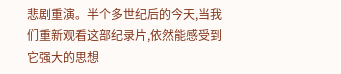悲剧重演。半个多世纪后的今天,当我们重新观看这部纪录片,依然能感受到它强大的思想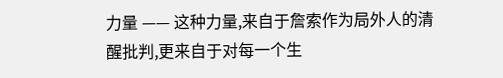力量 —— 这种力量,来自于詹索作为局外人的清醒批判,更来自于对每一个生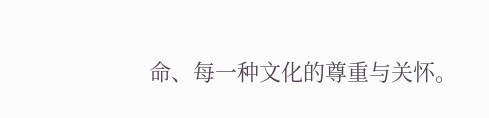命、每一种文化的尊重与关怀。